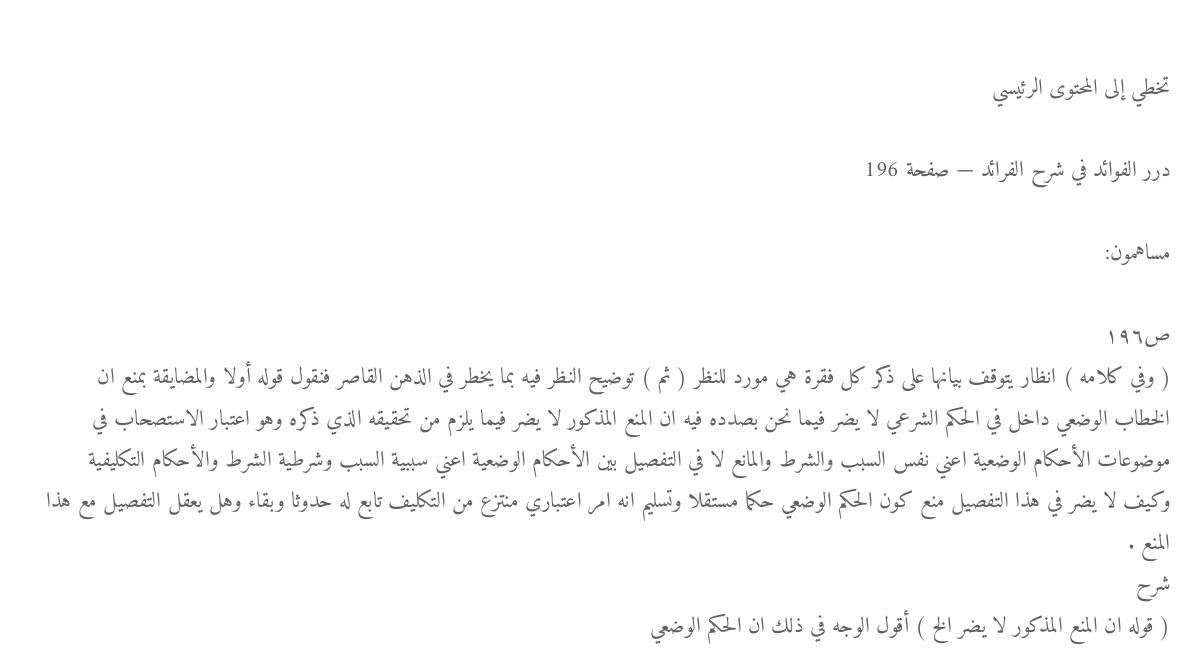تخطي إلى المحتوى الرئيسي

درر الفوائد في شرح الفرائد — صفحة 196

مساهمون:

ص١٩٦
( وفي كلامه ) انظار يتوقف بيانها على ذكر كل فقرة هي مورد للنظر ( ثم ) توضيح النظر فيه بما يخطر في الذهن القاصر فنقول قوله أولا والمضايقة بمنع ان الخطاب الوضعي داخل في الحكم الشرعي لا يضر فيما نحن بصدده فيه ان المنع المذكور لا يضر فيما يلزم من تحقيقه الذي ذكره وهو اعتبار الاستصحاب في موضوعات الأحكام الوضعية اعني نفس السبب والشرط والمانع لا في التفصيل بين الأحكام الوضعية اعني سببية السبب وشرطية الشرط والأحكام التكليفية وكيف لا يضر في هذا التفصيل منع كون الحكم الوضعي حكما مستقلا وتسليم انه امر اعتباري منتزع من التكليف تابع له حدوثا وبقاء وهل يعقل التفصيل مع هذا المنع .
شرح
( قوله ان المنع المذكور لا يضر الخ ) أقول الوجه في ذلك ان الحكم الوضعي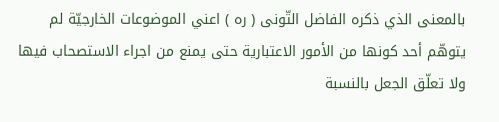بالمعنى الذي ذكره الفاضل التّونى ( ره ) اعني الموضوعات الخارجيّة لم يتوهّم أحد كونها من الأمور الاعتبارية حتى يمنع من اجراء الاستصحاب فيها ولا تعلّق الجعل بالنسبة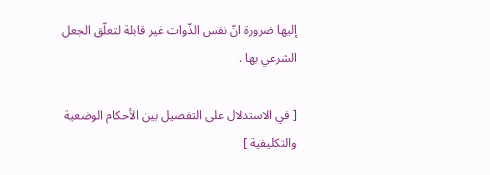إليها ضرورة انّ نفس الذّوات غير قابلة لتعلّق الجعل الشرعي بها .

[ في الاستدلال على التفصيل بين الأحكام الوضعية والتكليفية ]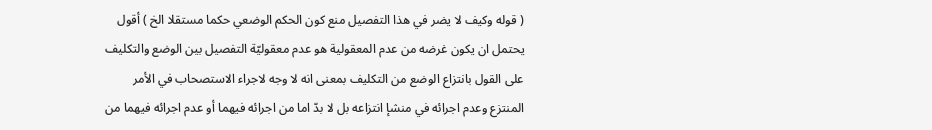( قوله وكيف لا يضر في هذا التفصيل منع كون الحكم الوضعي حكما مستقلا الخ ) أقول يحتمل ان يكون غرضه من عدم المعقولية هو عدم معقوليّة التفصيل بين الوضع والتكليف على القول بانتزاع الوضع من التكليف بمعنى انه لا وجه لاجراء الاستصحاب في الأمر المنتزع وعدم اجرائه في منشإ انتزاعه بل لا بدّ اما من اجرائه فيهما أو عدم اجرائه فيهما من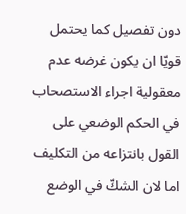دون تفصيل كما يحتمل قويّا ان يكون غرضه عدم معقولية اجراء الاستصحاب في الحكم الوضعي على القول بانتزاعه من التكليف اما لان الشكّ في الوضع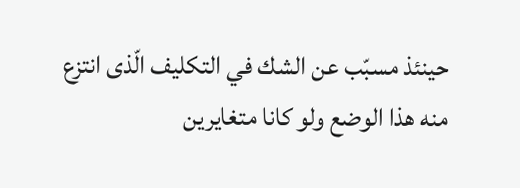حينئذ مسبّب عن الشك في التكليف الّذى انتزع منه هذا الوضع ولو كانا متغايرين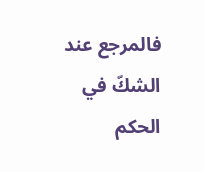فالمرجع عند الشكّ في الحكم